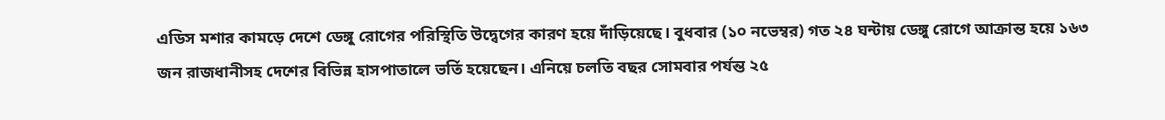এডিস মশার কামড়ে দেশে ডেঙ্গু রোগের পরিস্থিতি উদ্বেগের কারণ হয়ে দাঁড়িয়েছে। বুধবার (১০ নভেম্বর) গত ২৪ ঘন্টায় ডেঙ্গু রোগে আক্রান্ত হয়ে ১৬৩ জন রাজধানীসহ দেশের বিভিন্ন হাসপাতালে ভর্তি হয়েছেন। এনিয়ে চলতি বছর সোমবার পর্যন্ত ২৫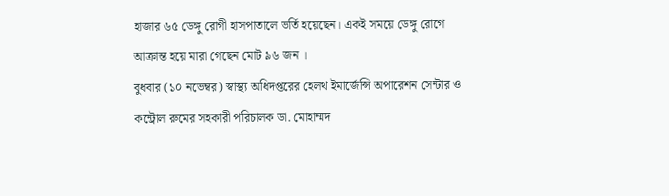হাজার ৬৫ ডেঙ্গু রোগী হাসপাতালে ভর্তি হয়েছেন। একই সময়ে ডেঙ্গু রোগে আক্রান্ত হয়ে মারা গেছেন মোট ৯৬ জন ।
বুধবার (১০ নভেম্বর) স্বাস্থ্য অধিদপ্তরের হেলথ ইমার্জেন্সি অপারেশন সেন্টার ও কন্ট্রোল রুমের সহকারী পরিচালক ডা. মোহাম্মদ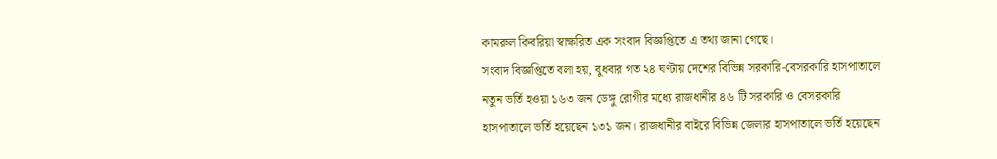কামরুল কিবরিয়া স্বাক্ষরিত এক সংবাদ বিজ্ঞপ্তিতে এ তথ্য জানা গেছে।
সংবাদ বিজ্ঞপ্তিতে বলা হয়, বুধবার গত ২৪ ঘণ্টায় দেশের বিভিন্ন সরকারি-বেসরকারি হাসপাতালে নতুন ভর্তি হওয়া ১৬৩ জন ডেঙ্গু রোগীর মধ্যে রাজধানীর ৪৬ টি সরকারি ও বেসরকারি হাসপাতালে ভর্তি হয়েছেন ১৩১ জন। রাজধানীর বাইরে বিভিন্ন জেলার হাসপাতালে ভর্তি হয়েছেন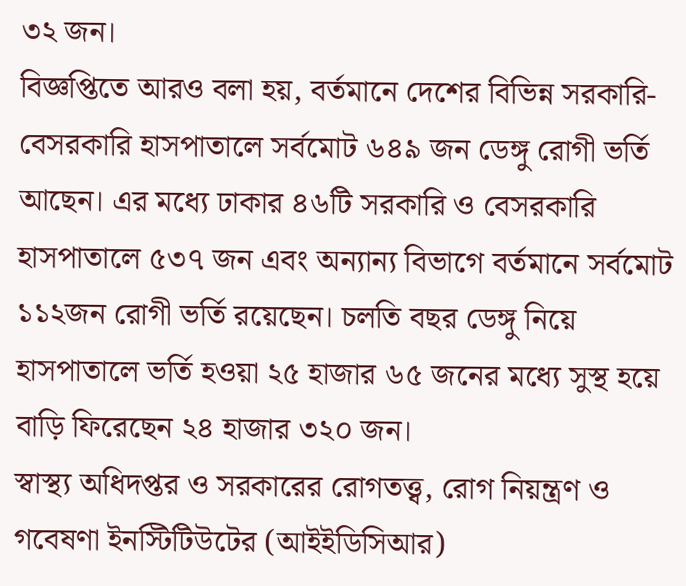৩২ জন।
বিজ্ঞপ্তিতে আরও বলা হয়, বর্তমানে দেশের বিভিন্ন সরকারি-বেসরকারি হাসপাতালে সর্বমোট ৬৪৯ জন ডেঙ্গু রোগী ভর্তি আছেন। এর মধ্যে ঢাকার ৪৬টি সরকারি ও বেসরকারি হাসপাতালে ৫৩৭ জন এবং অন্যান্য বিভাগে বর্তমানে সর্বমোট ১১২জন রোগী ভর্তি রয়েছেন। চলতি বছর ডেঙ্গু নিয়ে হাসপাতালে ভর্তি হওয়া ২৫ হাজার ৬৫ জনের মধ্যে সুস্থ হয়ে বাড়ি ফিরেছেন ২৪ হাজার ৩২০ জন।
স্বাস্থ্য অধিদপ্তর ও সরকারের রোগতত্ত্ব, রোগ নিয়ন্ত্রণ ও গবেষণা ইনস্টিটিউটের (আইইডিসিআর)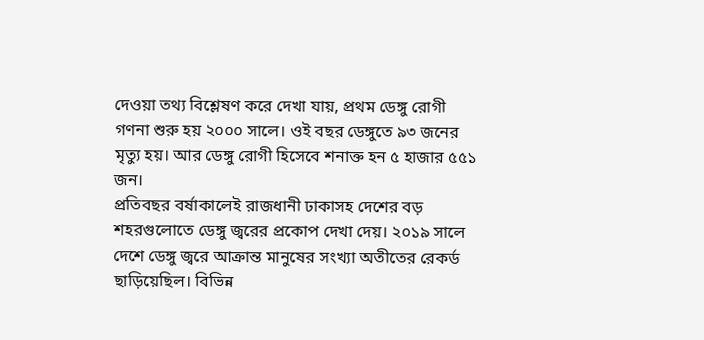দেওয়া তথ্য বিশ্লেষণ করে দেখা যায়, প্রথম ডেঙ্গু রোগী গণনা শুরু হয় ২০০০ সালে। ওই বছর ডেঙ্গুতে ৯৩ জনের মৃত্যু হয়। আর ডেঙ্গু রোগী হিসেবে শনাক্ত হন ৫ হাজার ৫৫১ জন।
প্রতিবছর বর্ষাকালেই রাজধানী ঢাকাসহ দেশের বড় শহরগুলোতে ডেঙ্গু জ্বরের প্রকোপ দেখা দেয়। ২০১৯ সালে দেশে ডেঙ্গু জ্বরে আক্রান্ত মানুষের সংখ্যা অতীতের রেকর্ড ছাড়িয়েছিল। বিভিন্ন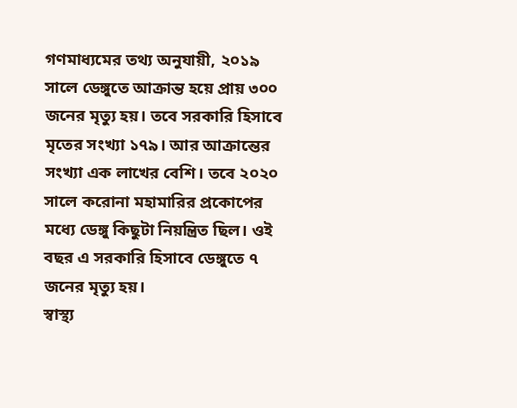গণমাধ্যমের তথ্য অনুযায়ী, ২০১৯ সালে ডেঙ্গুতে আক্রান্ত হয়ে প্রায় ৩০০ জনের মৃত্যু হয়। তবে সরকারি হিসাবে মৃতের সংখ্যা ১৭৯। আর আক্রান্তের সংখ্যা এক লাখের বেশি। তবে ২০২০ সালে করোনা মহামারির প্রকোপের মধ্যে ডেঙ্গু কিছুটা নিয়ন্ত্রিত ছিল। ওই বছর এ সরকারি হিসাবে ডেঙ্গুতে ৭ জনের মৃত্যু হয়।
স্বাস্থ্য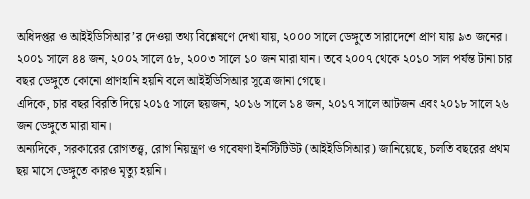অধিদপ্তর ও আইইডিসিআর’র দেওয়া তথ্য বিশ্লেষণে দেখা যায়, ২০০০ সালে ডেঙ্গুতে সারাদেশে প্রাণ যায় ৯৩ জনের। ২০০১ সালে ৪৪ জন, ২০০২ সালে ৫৮, ২০০৩ সালে ১০ জন মারা যান। তবে ২০০৭ থেকে ২০১০ সাল পর্যন্ত টানা চার বছর ডেঙ্গুতে কোনো প্রাণহানি হয়নি বলে আইইডিসিআর সূত্রে জানা গেছে।
এদিকে, চার বছর বিরতি দিয়ে ২০১৫ সালে ছয়জন, ২০১৬ সালে ১৪ জন, ২০১৭ সালে আটজন এবং ২০১৮ সালে ২৬ জন ডেঙ্গুতে মারা যান।
অন্যদিকে, সরকারের রোগতত্ত্ব, রোগ নিয়ন্ত্রণ ও গবেষণা ইনস্টিটিউট (আইইডিসিআর) জানিয়েছে, চলতি বছরের প্রথম ছয় মাসে ডেঙ্গুতে কারও মৃত্যু হয়নি।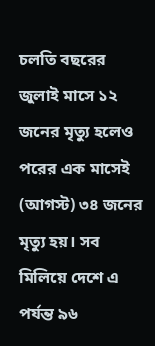চলতি বছরের জুলাই মাসে ১২ জনের মৃত্যু হলেও পরের এক মাসেই (আগস্ট) ৩৪ জনের মৃত্যু হয়। সব মিলিয়ে দেশে এ পর্যন্ত ৯৬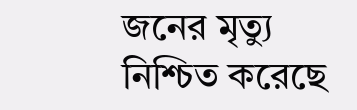জনের মৃত্যু নিশ্চিত করেছে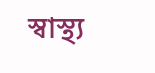স্বাস্থ্য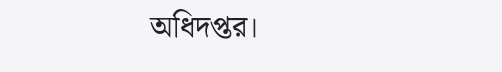অধিদপ্তর।